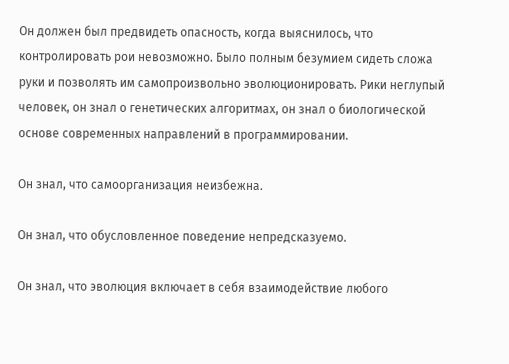Он должен был предвидеть опасность, когда выяснилось, что контролировать рои невозможно. Было полным безумием сидеть сложа руки и позволять им самопроизвольно эволюционировать. Рики неглупый человек, он знал о генетических алгоритмах, он знал о биологической основе современных направлений в программировании.

Он знал, что самоорганизация неизбежна.

Он знал, что обусловленное поведение непредсказуемо.

Он знал, что эволюция включает в себя взаимодействие любого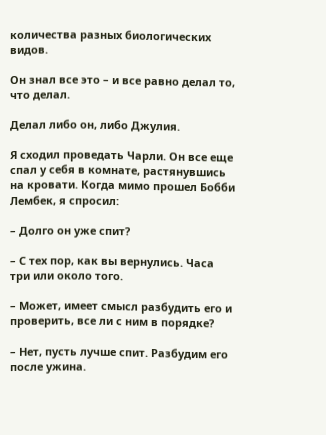количества разных биологических видов.

Он знал все это – и все равно делал то, что делал.

Делал либо он, либо Джулия.

Я сходил проведать Чарли. Он все еще спал у себя в комнате, растянувшись на кровати. Когда мимо прошел Бобби Лембек, я спросил:

– Долго он уже спит?

– С тех пор, как вы вернулись. Часа три или около того.

– Может, имеет смысл разбудить его и проверить, все ли с ним в порядке?

– Нет, пусть лучше спит. Разбудим его после ужина.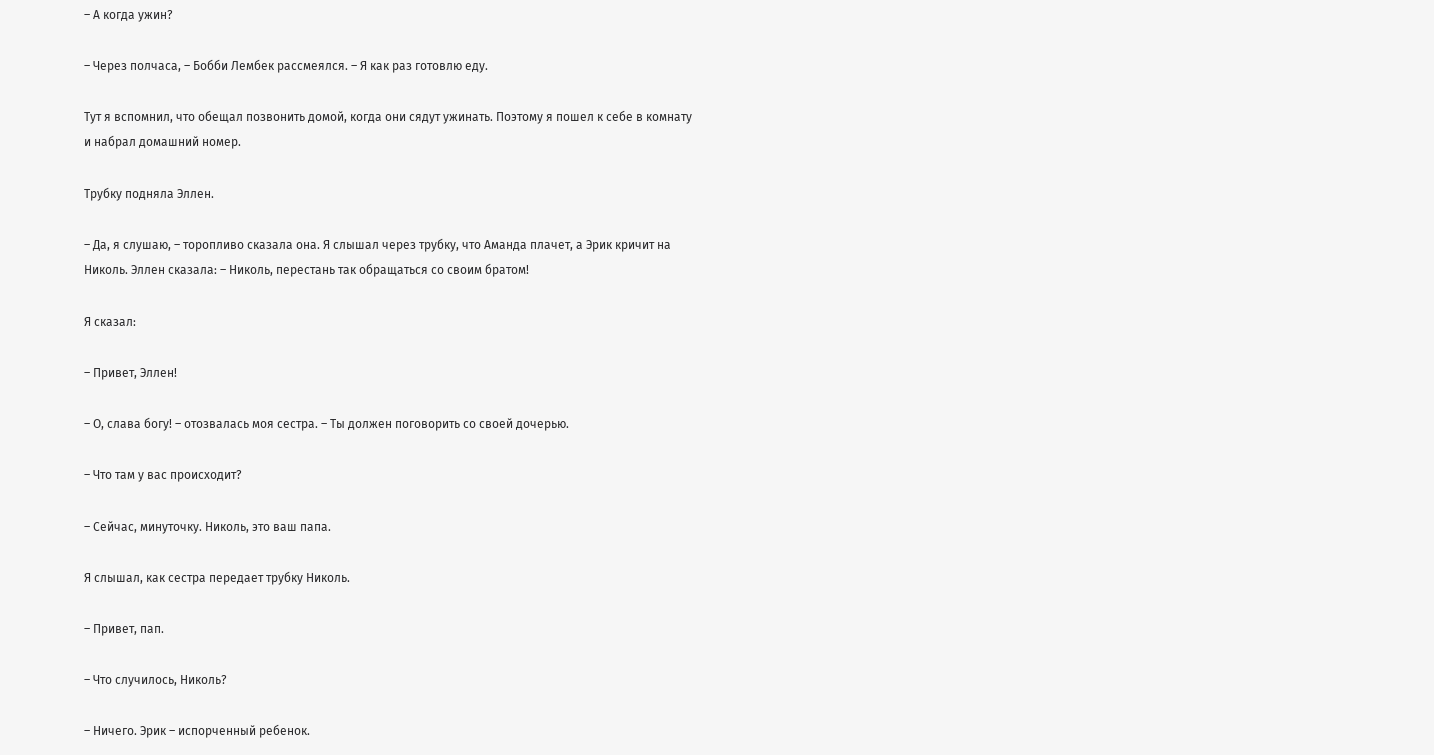– А когда ужин?

– Через полчаса, – Бобби Лембек рассмеялся. – Я как раз готовлю еду.

Тут я вспомнил, что обещал позвонить домой, когда они сядут ужинать. Поэтому я пошел к себе в комнату и набрал домашний номер.

Трубку подняла Эллен.

– Да, я слушаю, – торопливо сказала она. Я слышал через трубку, что Аманда плачет, а Эрик кричит на Николь. Эллен сказала: – Николь, перестань так обращаться со своим братом!

Я сказал:

– Привет, Эллен!

– О, слава богу! – отозвалась моя сестра. – Ты должен поговорить со своей дочерью.

– Что там у вас происходит?

– Сейчас, минуточку. Николь, это ваш папа.

Я слышал, как сестра передает трубку Николь.

– Привет, пап.

– Что случилось, Николь?

– Ничего. Эрик – испорченный ребенок.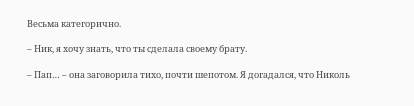Весьма категорично.

– Ник, я хочу знать, что ты сделала своему брату.

– Пап… – она заговорила тихо, почти шепотом. Я догадался, что Николь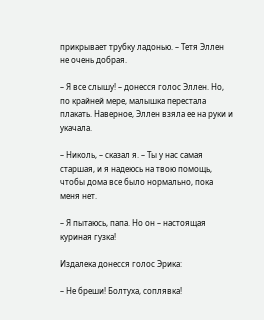прикрывает трубку ладонью. – Тетя Эллен не очень добрая.

– Я все слышу! – донесся голос Эллен. Но, по крайней мере, малышка перестала плакать. Наверное, Эллен взяла ее на руки и укачала.

– Николь, – сказал я. – Ты у нас самая старшая, и я надеюсь на твою помощь, чтобы дома все было нормально, пока меня нет.

– Я пытаюсь, папа. Но он – настоящая куриная гузка!

Издалека донесся голос Эрика:

– Не бреши! Болтуха, соплявка!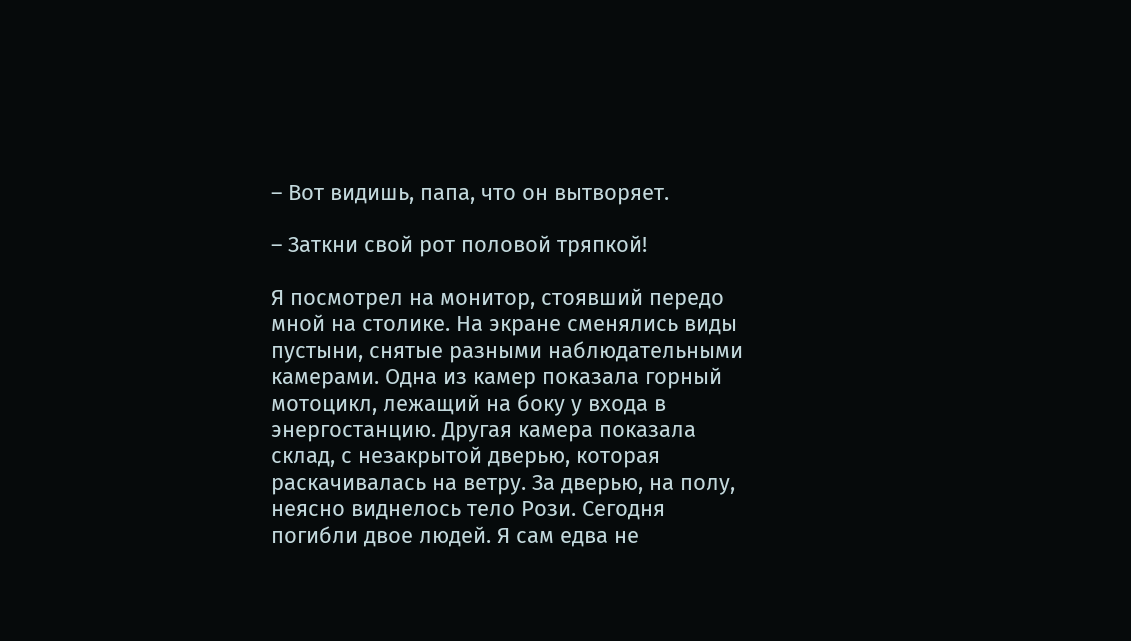– Вот видишь, папа, что он вытворяет.

– Заткни свой рот половой тряпкой!

Я посмотрел на монитор, стоявший передо мной на столике. На экране сменялись виды пустыни, снятые разными наблюдательными камерами. Одна из камер показала горный мотоцикл, лежащий на боку у входа в энергостанцию. Другая камера показала склад, с незакрытой дверью, которая раскачивалась на ветру. За дверью, на полу, неясно виднелось тело Рози. Сегодня погибли двое людей. Я сам едва не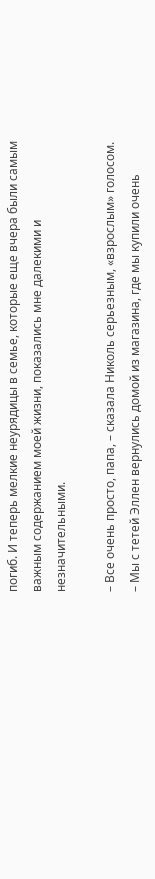погиб. И теперь мелкие неурядицы в семье, которые еще вчера были самым важным содержанием моей жизни, показались мне далекими и незначительными.

– Все очень просто, папа, – сказала Николь серьезным, «взрослым» голосом. – Мы с тетей Эллен вернулись домой из магазина, где мы купили очень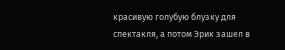красивую голубую блузку для спектакля, а потом Эрик зашел в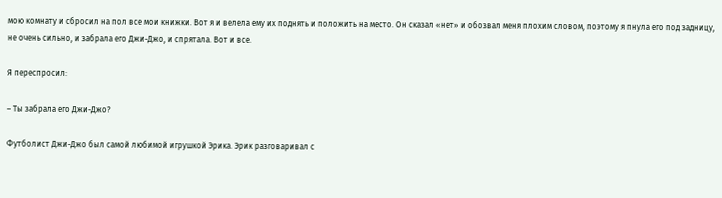мою комнату и сбросил на пол все мои книжки. Вот я и велела ему их поднять и положить на место. Он сказал «нет» и обозвал меня плохим словом, поэтому я пнула его под задницу, не очень сильно, и забрала его Джи-Джо, и спрятала. Вот и все.

Я переспросил:

– Ты забрала его Джи-Джо?

Футболист Джи-Джо был самой любимой игрушкой Эрика. Эрик разговаривал с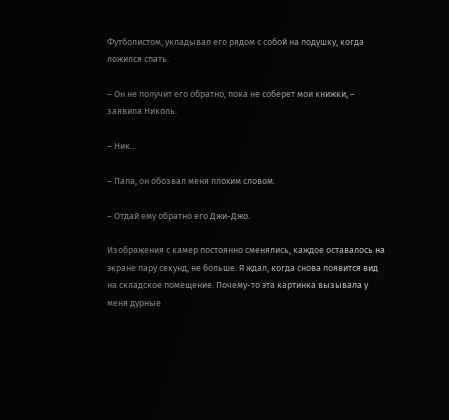Футболистом, укладывал его рядом с собой на подушку, когда ложился спать.

– Он не получит его обратно, пока не соберет мои книжки, – заявила Николь.

– Ник…

– Папа, он обозвал меня плохим словом.

– Отдай ему обратно его Джи-Джо.

Изображения с камер постоянно сменялись, каждое оставалось на экране пару секунд, не больше. Я ждал, когда снова появится вид на складское помещение. Почему-то эта картинка вызывала у меня дурные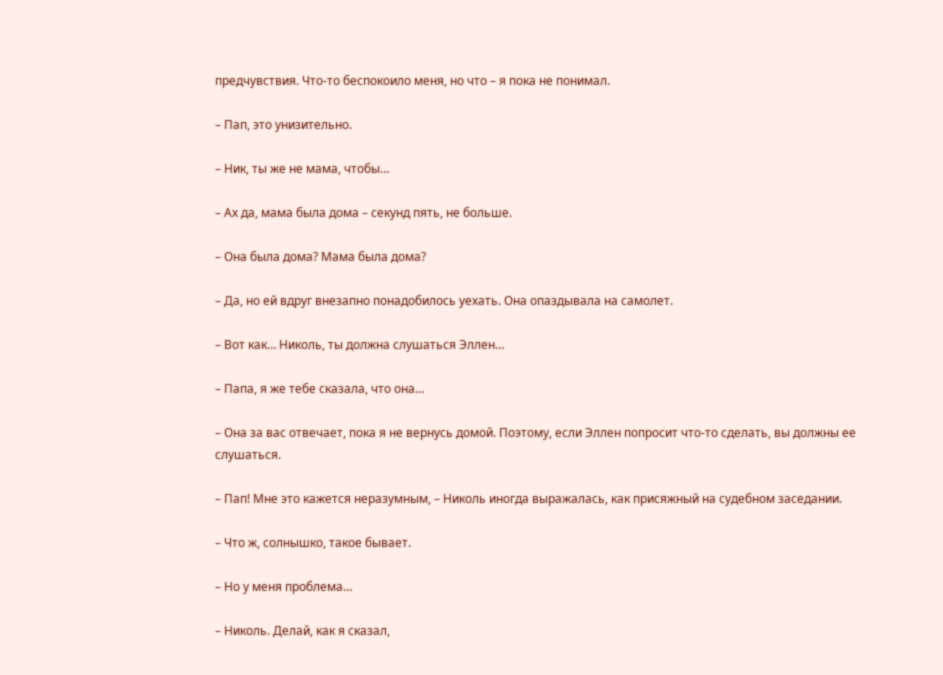предчувствия. Что-то беспокоило меня, но что – я пока не понимал.

– Пап, это унизительно.

– Ник, ты же не мама, чтобы…

– Ах да, мама была дома – секунд пять, не больше.

– Она была дома? Мама была дома?

– Да, но ей вдруг внезапно понадобилось уехать. Она опаздывала на самолет.

– Вот как… Николь, ты должна слушаться Эллен…

– Папа, я же тебе сказала, что она…

– Она за вас отвечает, пока я не вернусь домой. Поэтому, если Эллен попросит что-то сделать, вы должны ее слушаться.

– Пап! Мне это кажется неразумным, – Николь иногда выражалась, как присяжный на судебном заседании.

– Что ж, солнышко, такое бывает.

– Но у меня проблема…

– Николь. Делай, как я сказал,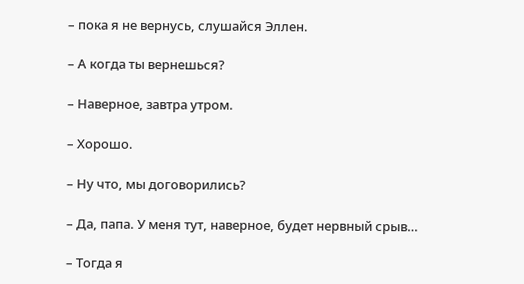– пока я не вернусь, слушайся Эллен.

– А когда ты вернешься?

– Наверное, завтра утром.

– Хорошо.

– Ну что, мы договорились?

– Да, папа. У меня тут, наверное, будет нервный срыв…

– Тогда я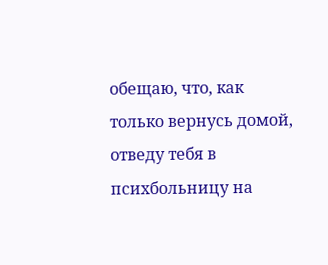обещаю, что, как только вернусь домой, отведу тебя в психбольницу на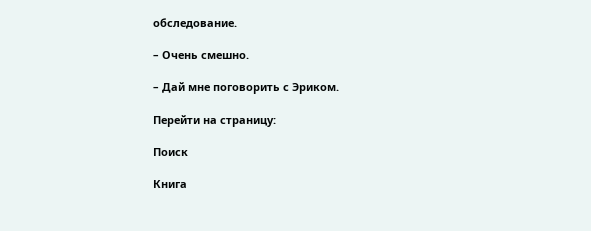обследование.

– Очень смешно.

– Дай мне поговорить с Эриком.

Перейти на страницу:

Поиск

Книга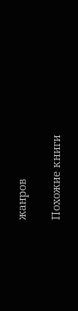жанров

Похожие книги